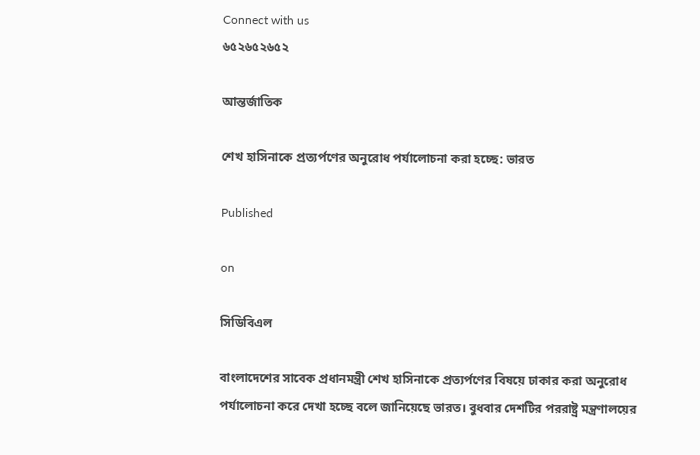Connect with us
৬৫২৬৫২৬৫২

আন্তর্জাতিক

শেখ হাসিনাকে প্রত্যর্পণের অনুরোধ পর্যালোচনা করা হচ্ছে: ভারত

Published

on

সিডিবিএল

বাংলাদেশের সাবেক প্রধানমন্ত্রী শেখ হাসিনাকে প্রত্যর্পণের বিষয়ে ঢাকার করা অনুরোধ পর্যালোচনা করে দেখা হচ্ছে বলে জানিয়েছে ভারত। বুধবার দেশটির পররাষ্ট্র মন্ত্রণালয়ের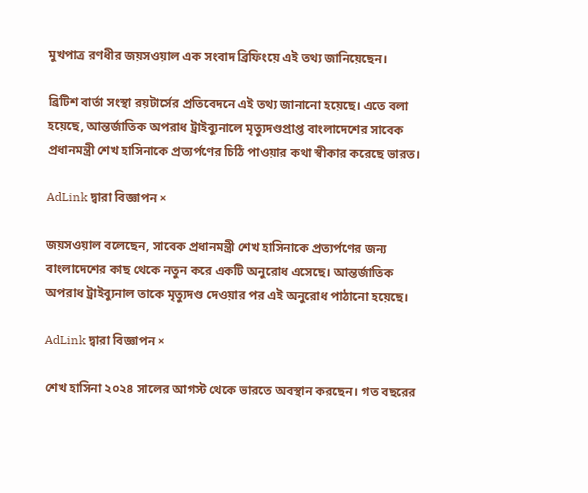মুখপাত্র রণধীর জয়সওয়াল এক সংবাদ ব্রিফিংয়ে এই তথ্য জানিয়েছেন।

ব্রিটিশ বার্তা সংস্থা রয়টার্সের প্রতিবেদনে এই তথ্য জানানো হয়েছে। এতে বলা হয়েছে, আন্তর্জাতিক অপরাধ ট্রাইব্যুনালে মৃত্যুদণ্ডপ্রাপ্ত বাংলাদেশের সাবেক প্রধানমন্ত্রী শেখ হাসিনাকে প্রত্যর্পণের চিঠি পাওয়ার কথা স্বীকার করেছে ভারত।

AdLink দ্বারা বিজ্ঞাপন ×

জয়সওয়াল বলেছেন, সাবেক প্রধানমন্ত্রী শেখ হাসিনাকে প্রত্যর্পণের জন্য বাংলাদেশের কাছ থেকে নতুন করে একটি অনুরোধ এসেছে। আন্তর্জাতিক অপরাধ ট্রাইব্যুনাল তাকে মৃত্যুদণ্ড দেওয়ার পর এই অনুরোধ পাঠানো হয়েছে।

AdLink দ্বারা বিজ্ঞাপন ×

শেখ হাসিনা ২০২৪ সালের আগস্ট থেকে ভারতে অবস্থান করছেন। গত বছরের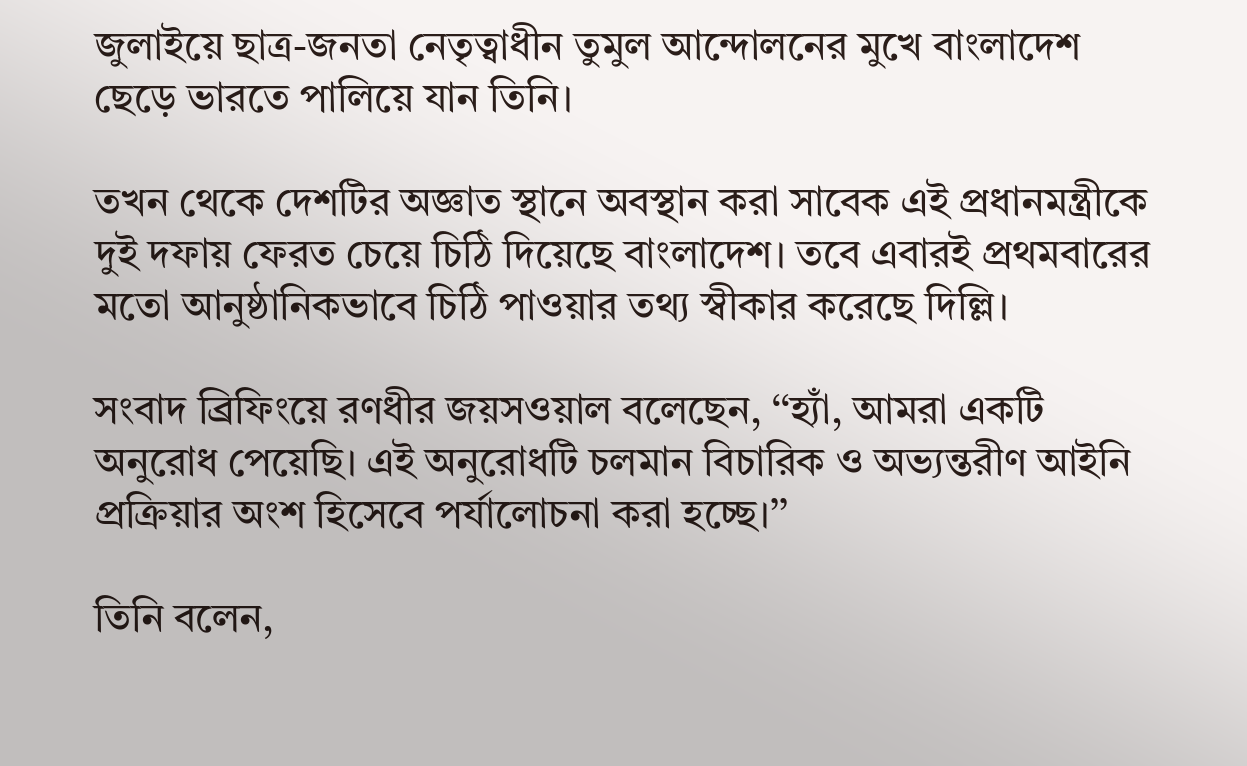জুলাইয়ে ছাত্র-জনতা নেতৃত্বাধীন তুমুল আন্দোলনের মুখে বাংলাদেশ ছেড়ে ভারতে পালিয়ে যান তিনি।

তখন থেকে দেশটির অজ্ঞাত স্থানে অবস্থান করা সাবেক এই প্রধানমন্ত্রীকে দুই দফায় ফেরত চেয়ে চিঠি দিয়েছে বাংলাদেশ। তবে এবারই প্রথমবারের মতো আনুষ্ঠানিকভাবে চিঠি পাওয়ার তথ্য স্বীকার করেছে দিল্লি।

সংবাদ ব্রিফিংয়ে রণধীর জয়সওয়াল বলেছেন, ‘‘হ্যাঁ, আমরা একটি অনুরোধ পেয়েছি। এই অনুরোধটি চলমান বিচারিক ও অভ্যন্তরীণ আইনি প্রক্রিয়ার অংশ হিসেবে পর্যালোচনা করা হচ্ছে।’’

তিনি বলেন,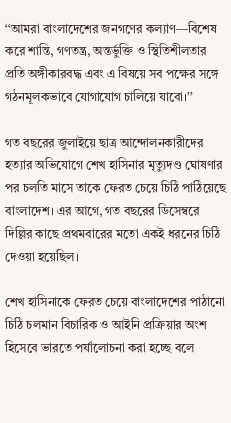‘‘আমরা বাংলাদেশের জনগণের কল্যাণ—বিশেষ করে শান্তি, গণতন্ত্র, অন্তর্ভুক্তি ও স্থিতিশীলতার প্রতি অঙ্গীকারবদ্ধ এবং এ বিষয়ে সব পক্ষের সঙ্গে গঠনমূলকভাবে যোগাযোগ চালিয়ে যাবো।’’

গত বছরের জুলাইয়ে ছাত্র আন্দোলনকারীদের হত্যার অভিযোগে শেখ হাসিনার মৃত্যুদণ্ড ঘোষণার পর চলতি মাসে তাকে ফেরত চেয়ে চিঠি পাঠিয়েছে বাংলাদেশ। এর আগে, গত বছরের ডিসেম্বরে দিল্লির কাছে প্রথমবারের মতো একই ধরনের চিঠি দেওয়া হয়েছিল।

শেখ হাসিনাকে ফেরত চেয়ে বাংলাদেশের পাঠানো চিঠি চলমান বিচারিক ও আইনি প্রক্রিয়ার অংশ হিসেবে ভারতে পর্যালোচনা করা হচ্ছে বলে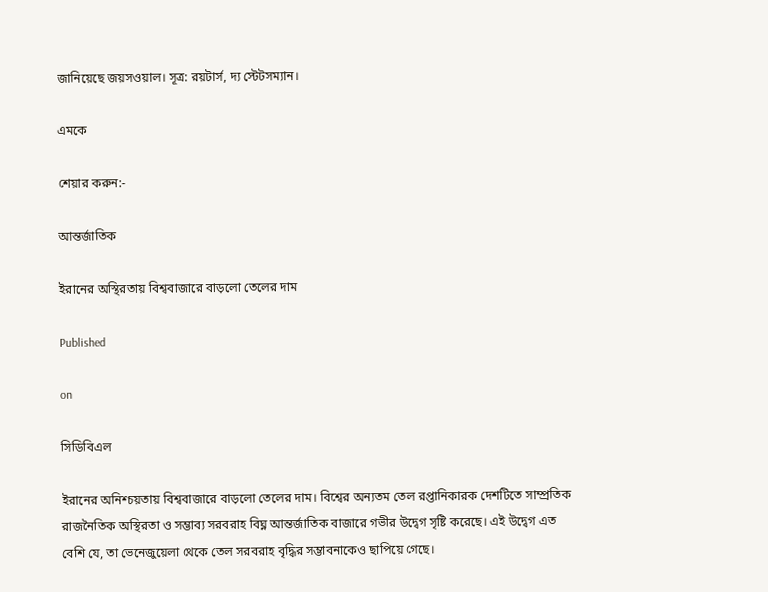জানিয়েছে জয়সওয়াল। সূত্র: রয়টার্স, দ্য স্টেটসম্যান।

এমকে

শেয়ার করুন:-

আন্তর্জাতিক

ইরানের অস্থিরতায় বিশ্ববাজারে বাড়লো তেলের দাম

Published

on

সিডিবিএল

ইরানের অনিশ্চয়তায় বিশ্ববাজারে বাড়লো তেলের দাম। বিশ্বের অন্যতম তেল রপ্তানিকারক দেশটিতে সাম্প্রতিক রাজনৈতিক অস্থিরতা ও সম্ভাব্য সরবরাহ বিঘ্ন আন্তর্জাতিক বাজারে গভীর উদ্বেগ সৃষ্টি করেছে। এই উদ্বেগ এত বেশি যে, তা ভেনেজুয়েলা থেকে তেল সরবরাহ বৃদ্ধির সম্ভাবনাকেও ছাপিয়ে গেছে।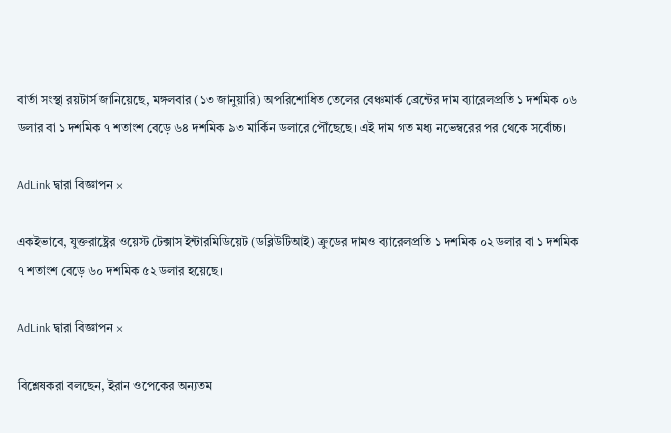বার্তা সংস্থা রয়টার্স জানিয়েছে, মঙ্গলবার (১৩ জানুয়ারি) অপরিশোধিত তেলের বেঞ্চমার্ক ব্রেন্টের দাম ব্যারেলপ্রতি ১ দশমিক ০৬ ডলার বা ১ দশমিক ৭ শতাংশ বেড়ে ৬৪ দশমিক ৯৩ মার্কিন ডলারে পৌঁছেছে। এই দাম গত মধ্য নভেম্বরের পর থেকে সর্বোচ্চ।

AdLink দ্বারা বিজ্ঞাপন ×

একইভাবে, যুক্তরাষ্ট্রের ওয়েস্ট টেক্সাস ইন্টারমিডিয়েট (ডব্লিউটিআই) ক্রুডের দামও ব্যারেলপ্রতি ১ দশমিক ০২ ডলার বা ১ দশমিক ৭ শতাংশ বেড়ে ৬০ দশমিক ৫২ ডলার হয়েছে।

AdLink দ্বারা বিজ্ঞাপন ×

বিশ্লেষকরা বলছেন, ইরান ওপেকের অন্যতম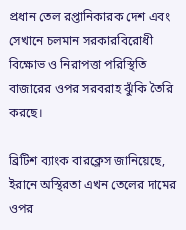প্রধান তেল রপ্তানিকারক দেশ এবং সেখানে চলমান সরকারবিরোধী বিক্ষোভ ও নিরাপত্তা পরিস্থিতি বাজারের ওপর সরবরাহ ঝুঁকি তৈরি করছে।

ব্রিটিশ ব্যাংক বারক্লেস জানিয়েছে, ইরানে অস্থিরতা এখন তেলের দামের ওপর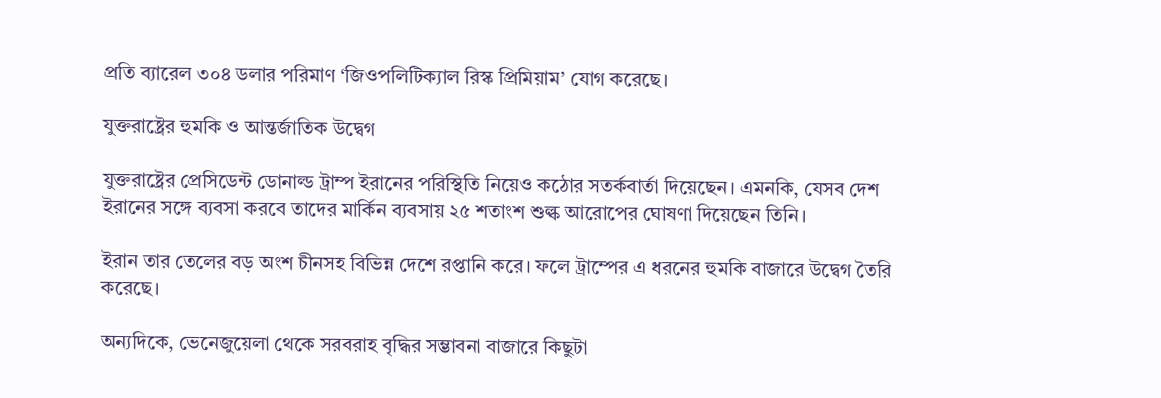প্রতি ব্যারেল ৩০৪ ডলার পরিমাণ ‘জিওপলিটিক্যাল রিস্ক প্রিমিয়াম’ যোগ করেছে।

যুক্তরাষ্ট্রের হুমকি ও আন্তর্জাতিক উদ্বেগ

যুক্তরাষ্ট্রের প্রেসিডেন্ট ডোনাল্ড ট্রাম্প ইরানের পরিস্থিতি নিয়েও কঠোর সতর্কবার্তা দিয়েছেন। এমনকি, যেসব দেশ ইরানের সঙ্গে ব্যবসা করবে তাদের মার্কিন ব্যবসায় ২৫ শতাংশ শুল্ক আরোপের ঘোষণা দিয়েছেন তিনি।

ইরান তার তেলের বড় অংশ চীনসহ বিভিন্ন দেশে রপ্তানি করে। ফলে ট্রাম্পের এ ধরনের হুমকি বাজারে উদ্বেগ তৈরি করেছে।

অন্যদিকে, ভেনেজুয়েলা থেকে সরবরাহ বৃদ্ধির সম্ভাবনা বাজারে কিছুটা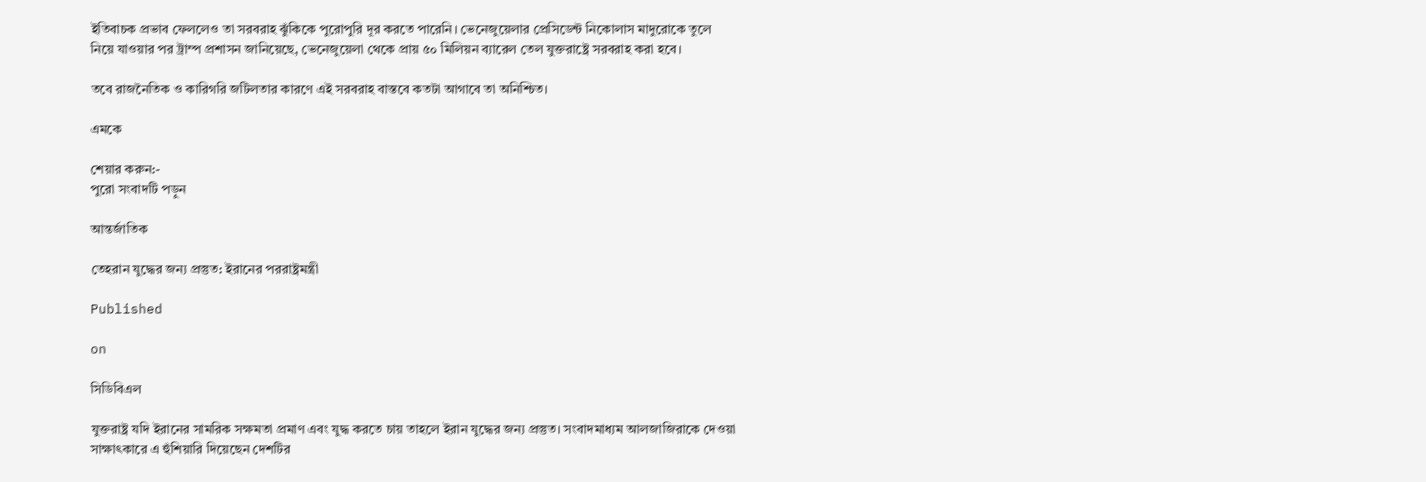ইতিবাচক প্রভাব ফেললেও তা সরবরাহ ঝুঁকিকে পুরোপুরি দূর করতে পারেনি। ভেনেজুয়েলার প্রেসিডেন্ট নিকোলাস মাদুরোকে তুলে নিয়ে যাওয়ার পর ট্রাম্প প্রশাসন জানিয়েছে, ভেনেজুয়েলা থেকে প্রায় ৫০ মিলিয়ন ব্যারেল তেল যুক্তরাষ্ট্রে সরবরাহ করা হবে।

তবে রাজনৈতিক ও কারিগরি জটিলতার কারণে এই সরবরাহ বাস্তবে কতটা আগাবে তা অনিশ্চিত।

এমকে

শেয়ার করুন:-
পুরো সংবাদটি পড়ুন

আন্তর্জাতিক

তেহরান যুদ্ধের জন্য প্রস্তুত: ইরানের পররাষ্ট্রমন্ত্রী

Published

on

সিডিবিএল

যুক্তরাষ্ট্র যদি ইরানের সামরিক সক্ষমতা প্রমাণ এবং যুদ্ধ করতে চায় তাহলে ইরান যুদ্ধের জন্য প্রস্তুত। সংবাদমাধ্যম আলজাজিরাকে দেওয়া সাক্ষাৎকারে এ হুঁশিয়ারি দিয়েছেন দেশটির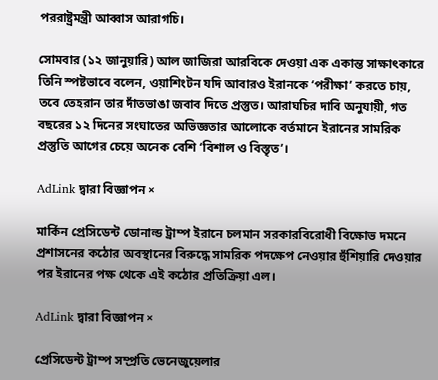পররাষ্ট্রমন্ত্রী আব্বাস আরাগচি।

সোমবার (১২ জানুয়ারি) আল জাজিরা আরবিকে দেওয়া এক একান্ত সাক্ষাৎকারে তিনি স্পষ্টভাবে বলেন, ওয়াশিংটন যদি আবারও ইরানকে ‘পরীক্ষা’ করতে চায়, তবে তেহরান তার দাঁতভাঙা জবাব দিতে প্রস্তুত। আরাঘচির দাবি অনুযায়ী, গত বছরের ১২ দিনের সংঘাতের অভিজ্ঞতার আলোকে বর্তমানে ইরানের সামরিক প্রস্তুতি আগের চেয়ে অনেক বেশি ‘বিশাল ও বিস্তৃত’।

AdLink দ্বারা বিজ্ঞাপন ×

মার্কিন প্রেসিডেন্ট ডোনাল্ড ট্রাম্প ইরানে চলমান সরকারবিরোধী বিক্ষোভ দমনে প্রশাসনের কঠোর অবস্থানের বিরুদ্ধে সামরিক পদক্ষেপ নেওয়ার হুঁশিয়ারি দেওয়ার পর ইরানের পক্ষ থেকে এই কঠোর প্রতিক্রিয়া এল।

AdLink দ্বারা বিজ্ঞাপন ×

প্রেসিডেন্ট ট্রাম্প সম্প্রতি ভেনেজুয়েলার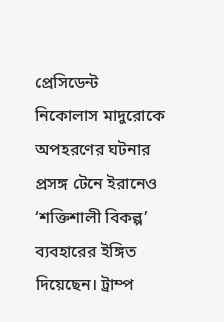প্রেসিডেন্ট নিকোলাস মাদুরোকে অপহরণের ঘটনার প্রসঙ্গ টেনে ইরানেও ‘শক্তিশালী বিকল্প’ ব্যবহারের ইঙ্গিত দিয়েছেন। ট্রাম্প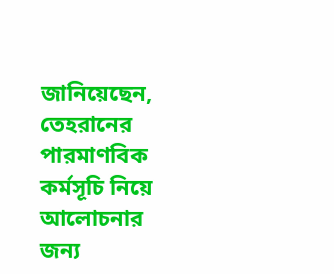জানিয়েছেন, তেহরানের পারমাণবিক কর্মসূচি নিয়ে আলোচনার জন্য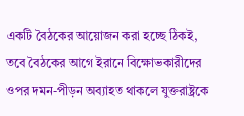একটি বৈঠকের আয়োজন করা হচ্ছে ঠিকই, তবে বৈঠকের আগে ইরানে বিক্ষোভকারীদের ওপর দমন-পীড়ন অব্যাহত থাকলে যুক্তরাষ্ট্রকে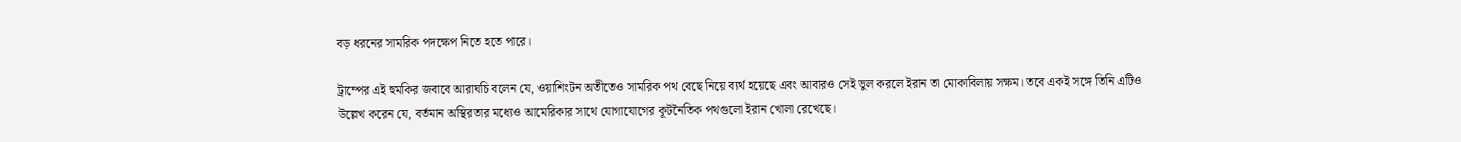বড় ধরনের সামরিক পদক্ষেপ নিতে হতে পারে।

ট্রাম্পের এই হুমকির জবাবে আরাঘচি বলেন যে, ওয়াশিংটন অতীতেও সামরিক পথ বেছে নিয়ে ব্যর্থ হয়েছে এবং আবারও সেই ভুল করলে ইরান তা মোকাবিলায় সক্ষম। তবে একই সঙ্গে তিনি এটিও উল্লেখ করেন যে, বর্তমান অস্থিরতার মধ্যেও আমেরিকার সাথে যোগাযোগের কূটনৈতিক পথগুলো ইরান খোলা রেখেছে।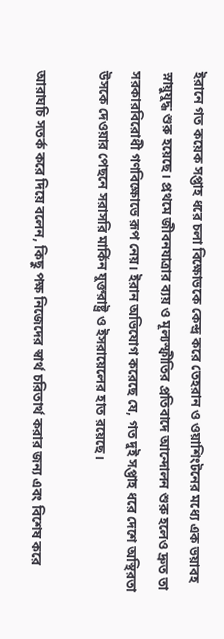ইরানে গত কয়েক সপ্তাহ ধরে চলা বিক্ষোভকে কেন্দ্র করে তেহরান ও ওয়াশিংটনের মধ্যে এক ভয়াবহ স্নায়ুযুদ্ধ শুরু হয়েছে। প্রথমে জীবনযাত্রার ব্যয় ও মূল্যস্ফীতির প্রতিবাদে আন্দোলন শুরু হলেও দ্রুত তা সরকারবিরোধী গণবিক্ষোভে রূপ নেয়। ইরান অভিযোগ করেছে যে, গত দুই সপ্তাহ ধরে দেশে অস্থিরতা উসকে দেওয়ার পেছনে সরাসরি মার্কিন যুক্তরাষ্ট্র ও ইসরায়েলের হাত রয়েছে।

আরাঘচি সতর্ক করে দিয়ে বলেন, কিছু পক্ষ নিজেদের স্বার্থ চরিতার্থ করার জন্য এবং বিশেষ করে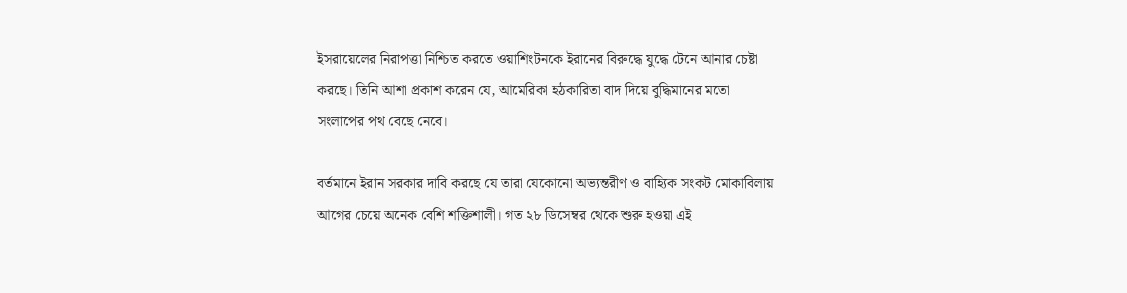ইসরায়েলের নিরাপত্তা নিশ্চিত করতে ওয়াশিংটনকে ইরানের বিরুদ্ধে যুদ্ধে টেনে আনার চেষ্টা করছে। তিনি আশা প্রকাশ করেন যে, আমেরিকা হঠকারিতা বাদ দিয়ে বুদ্ধিমানের মতো সংলাপের পথ বেছে নেবে।

বর্তমানে ইরান সরকার দাবি করছে যে তারা যেকোনো অভ্যন্তরীণ ও বাহ্যিক সংকট মোকাবিলায় আগের চেয়ে অনেক বেশি শক্তিশালী। গত ২৮ ডিসেম্বর থেকে শুরু হওয়া এই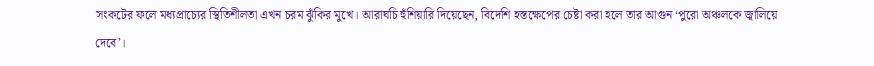সংকটের ফলে মধ্যপ্রাচ্যের স্থিতিশীলতা এখন চরম ঝুঁকির মুখে। আরাঘচি হুঁশিয়ারি দিয়েছেন, বিদেশি হস্তক্ষেপের চেষ্টা করা হলে তার আগুন ‘পুরো অঞ্চলকে জ্বালিয়ে দেবে’।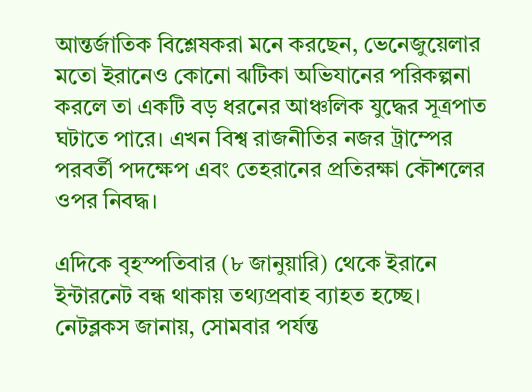আন্তর্জাতিক বিশ্লেষকরা মনে করছেন, ভেনেজুয়েলার মতো ইরানেও কোনো ঝটিকা অভিযানের পরিকল্পনা করলে তা একটি বড় ধরনের আঞ্চলিক যুদ্ধের সূত্রপাত ঘটাতে পারে। এখন বিশ্ব রাজনীতির নজর ট্রাম্পের পরবর্তী পদক্ষেপ এবং তেহরানের প্রতিরক্ষা কৌশলের ওপর নিবদ্ধ।

এদিকে বৃহস্পতিবার (৮ জানুয়ারি) থেকে ইরানে ইন্টারনেট বন্ধ থাকায় তথ্যপ্রবাহ ব্যাহত হচ্ছে। নেটব্লকস জানায়, সোমবার পর্যন্ত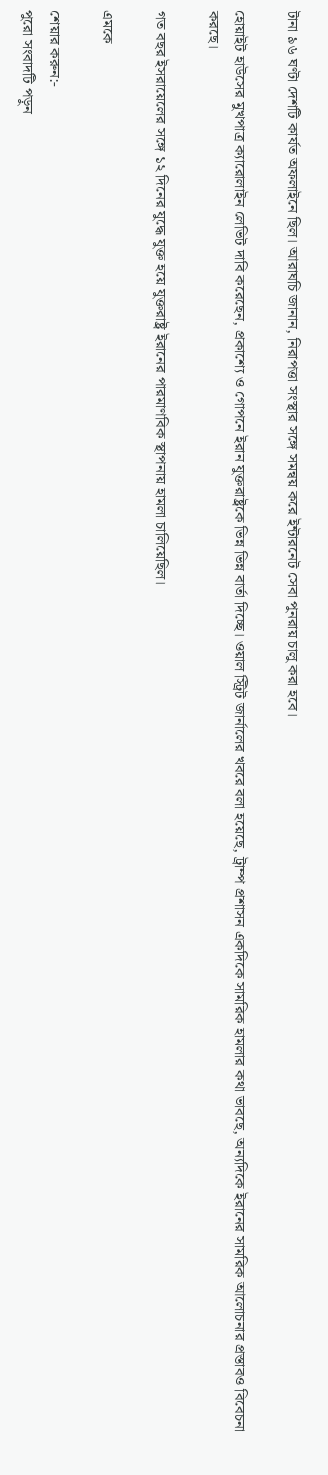টানা ৯৬ ঘণ্টা দেশটি কার্যত অফলাইনে ছিল। আরাঘচি জানান, নিরাপত্তা সংস্থার সঙ্গে সমন্বয় করে ইন্টারনেট সেবা পুনরায় চালু করা হবে।

হোয়াইট হাউসের মুখপাত্র ক্যারোলাইন লেভিট দাবি করেছেন, প্রকাশ্যে ও গোপনে ইরান যুক্তরাষ্ট্রকে ভিন্ন ভিন্ন বার্তা দিচ্ছে। ওয়াল স্ট্রিট জার্নালের খবরে বলা হয়েছে, ট্রাম্প প্রশাসন একদিকে সামরিক হামলার কথা ভাবছে, অন্যদিকে ইরানের সামরিক আলোচনার প্রস্তাবও বিবেচনা করছে।

গত বছর ইসরায়েলের সঙ্গে ১২ দিনের যুদ্ধে যুক্ত হয়ে যুক্তরাষ্ট্র ইরানের পারমাণবিক স্থাপনায় হামলা চালিয়েছিল।

এমকে

শেয়ার করুন:-
পুরো সংবাদটি পড়ুন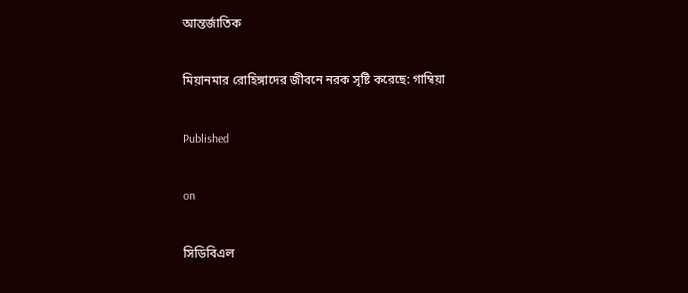আন্তর্জাতিক

মিয়ানমার রোহিঙ্গাদের জীবনে নরক সৃষ্টি করেছে: গাম্বিয়া

Published

on

সিডিবিএল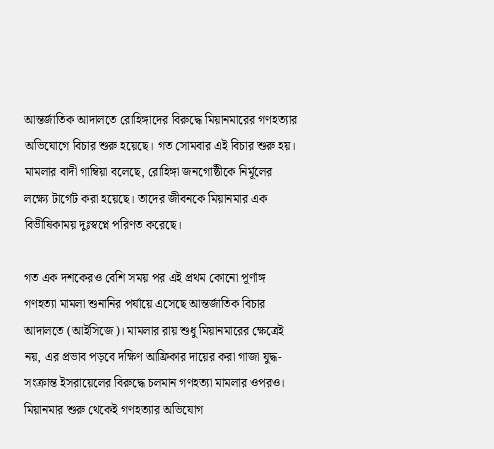আন্তর্জাতিক আদালতে রোহিঙ্গাদের বিরুদ্ধে মিয়ানমারের গণহত্যার অভিযোগে বিচার শুরু হয়েছে। গত সোমবার এই বিচার শুরু হয়। মামলার বাদী গাম্বিয়া বলেছে, রোহিঙ্গা জনগোষ্ঠীকে নির্মূলের লক্ষ্যে টার্গেট করা হয়েছে। তাদের জীবনকে মিয়ানমার এক বিভীষিকাময় দুঃস্বপ্নে পরিণত করেছে।

গত এক দশকেরও বেশি সময় পর এই প্রথম কোনো পূর্ণাঙ্গ গণহত্যা মামলা শুনানির পর্যায়ে এসেছে আন্তর্জাতিক বিচার আদালতে (আইসিজে)। মামলার রায় শুধু মিয়ানমারের ক্ষেত্রেই নয়, এর প্রভাব পড়বে দক্ষিণ আফ্রিকার দায়ের করা গাজা যুদ্ধ-সংক্রান্ত ইসরায়েলের বিরুদ্ধে চলমান গণহত্যা মামলার ওপরও। মিয়ানমার শুরু থেকেই গণহত্যার অভিযোগ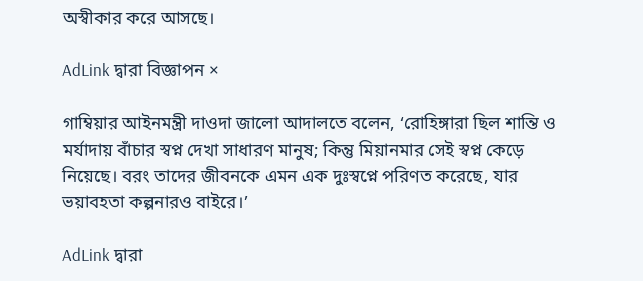অস্বীকার করে আসছে।

AdLink দ্বারা বিজ্ঞাপন ×

গাম্বিয়ার আইনমন্ত্রী দাওদা জালো আদালতে বলেন, ‘রোহিঙ্গারা ছিল শান্তি ও মর্যাদায় বাঁচার স্বপ্ন দেখা সাধারণ মানুষ; কিন্তু মিয়ানমার সেই স্বপ্ন কেড়ে নিয়েছে। বরং তাদের জীবনকে এমন এক দুঃস্বপ্নে পরিণত করেছে, যার ভয়াবহতা কল্পনারও বাইরে।’

AdLink দ্বারা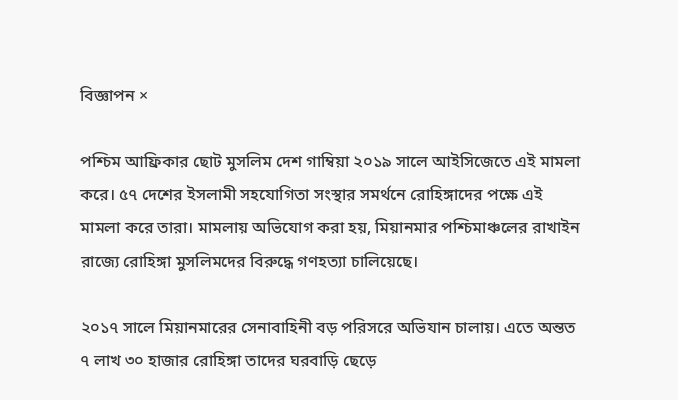বিজ্ঞাপন ×

পশ্চিম আফ্রিকার ছোট মুসলিম দেশ গাম্বিয়া ২০১৯ সালে আইসিজেতে এই মামলা করে। ৫৭ দেশের ইসলামী সহযোগিতা সংস্থার সমর্থনে রোহিঙ্গাদের পক্ষে এই মামলা করে তারা। মামলায় অভিযোগ করা হয়, মিয়ানমার পশ্চিমাঞ্চলের রাখাইন রাজ্যে রোহিঙ্গা মুসলিমদের বিরুদ্ধে গণহত্যা চালিয়েছে।

২০১৭ সালে মিয়ানমারের সেনাবাহিনী বড় পরিসরে অভিযান চালায়। এতে অন্তত ৭ লাখ ৩০ হাজার রোহিঙ্গা তাদের ঘরবাড়ি ছেড়ে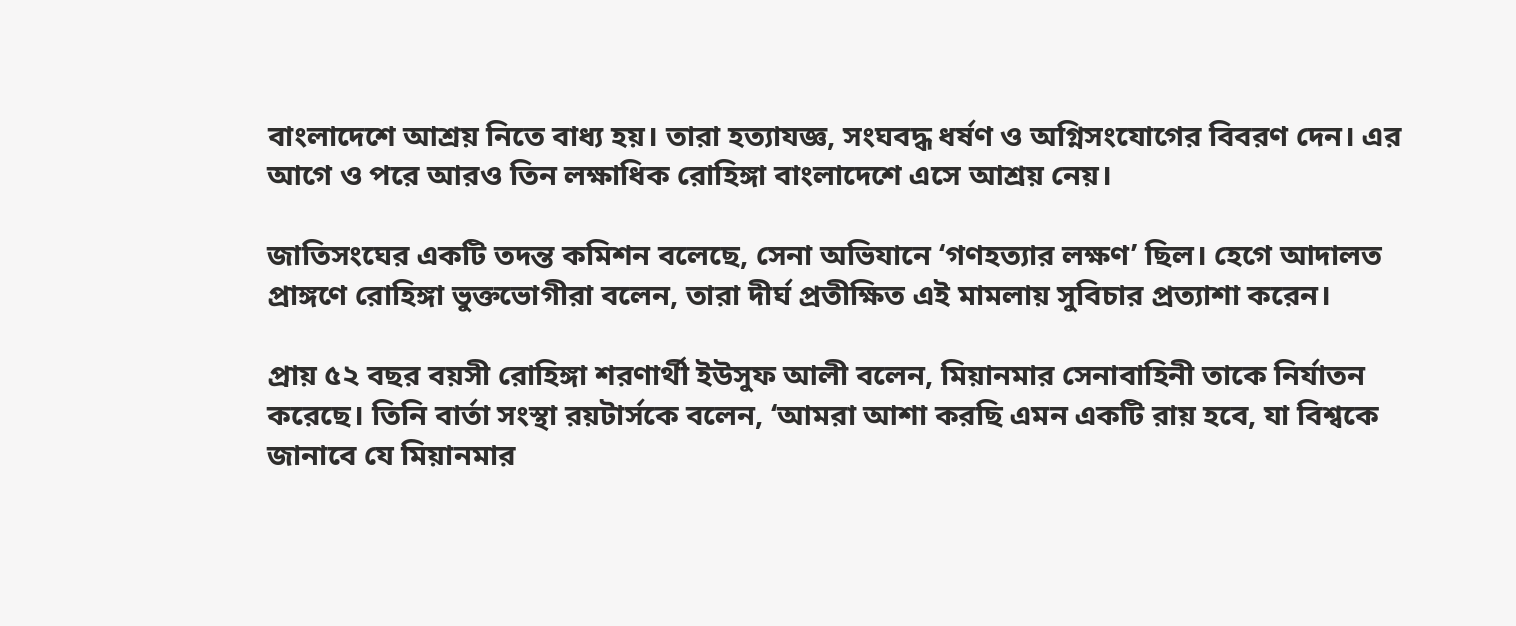বাংলাদেশে আশ্রয় নিতে বাধ্য হয়। তারা হত্যাযজ্ঞ, সংঘবদ্ধ ধর্ষণ ও অগ্নিসংযোগের বিবরণ দেন। এর আগে ও পরে আরও তিন লক্ষাধিক রোহিঙ্গা বাংলাদেশে এসে আশ্রয় নেয়।

জাতিসংঘের একটি তদন্ত কমিশন বলেছে, সেনা অভিযানে ‘গণহত্যার লক্ষণ’ ছিল। হেগে আদালত প্রাঙ্গণে রোহিঙ্গা ভুক্তভোগীরা বলেন, তারা দীর্ঘ প্রতীক্ষিত এই মামলায় সুবিচার প্রত্যাশা করেন।

প্রায় ৫২ বছর বয়সী রোহিঙ্গা শরণার্থী ইউসুফ আলী বলেন, মিয়ানমার সেনাবাহিনী তাকে নির্যাতন করেছে। তিনি বার্তা সংস্থা রয়টার্সকে বলেন, ‘আমরা আশা করছি এমন একটি রায় হবে, যা বিশ্বকে জানাবে যে মিয়ানমার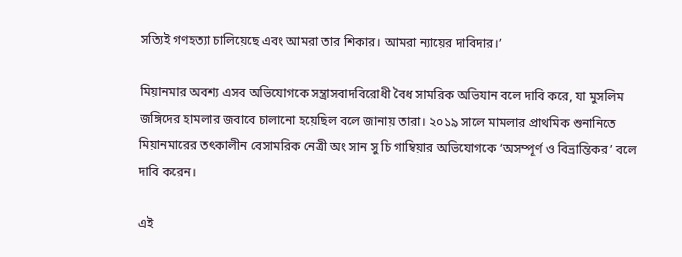সত্যিই গণহত্যা চালিয়েছে এবং আমরা তার শিকার। আমরা ন্যায়ের দাবিদার।’

মিয়ানমার অবশ্য এসব অভিযোগকে সন্ত্রাসবাদবিরোধী বৈধ সামরিক অভিযান বলে দাবি করে, যা মুসলিম জঙ্গিদের হামলার জবাবে চালানো হয়েছিল বলে জানায় তারা। ২০১৯ সালে মামলার প্রাথমিক শুনানিতে মিয়ানমারের তৎকালীন বেসামরিক নেত্রী অং সান সু চি গাম্বিয়ার অভিযোগকে ‘অসম্পূর্ণ ও বিভ্রান্তিকর’ বলে দাবি করেন।

এই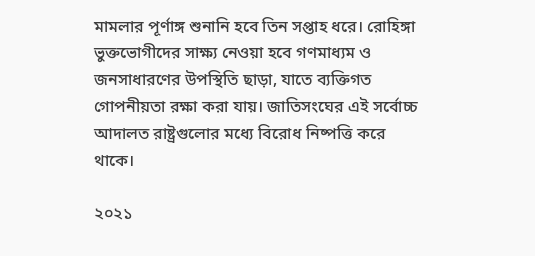মামলার পূর্ণাঙ্গ শুনানি হবে তিন সপ্তাহ ধরে। রোহিঙ্গা ভুক্তভোগীদের সাক্ষ্য নেওয়া হবে গণমাধ্যম ও জনসাধারণের উপস্থিতি ছাড়া, যাতে ব্যক্তিগত গোপনীয়তা রক্ষা করা যায়। জাতিসংঘের এই সর্বোচ্চ আদালত রাষ্ট্রগুলোর মধ্যে বিরোধ নিষ্পত্তি করে থাকে।

২০২১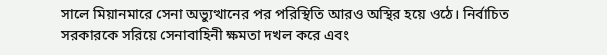সালে মিয়ানমারে সেনা অভ্যুত্থানের পর পরিস্থিতি আরও অস্থির হয়ে ওঠে। নির্বাচিত সরকারকে সরিয়ে সেনাবাহিনী ক্ষমতা দখল করে এবং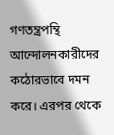গণতন্ত্রপন্থি আন্দোলনকারীদের কঠোরভাবে দমন করে। এরপর থেকে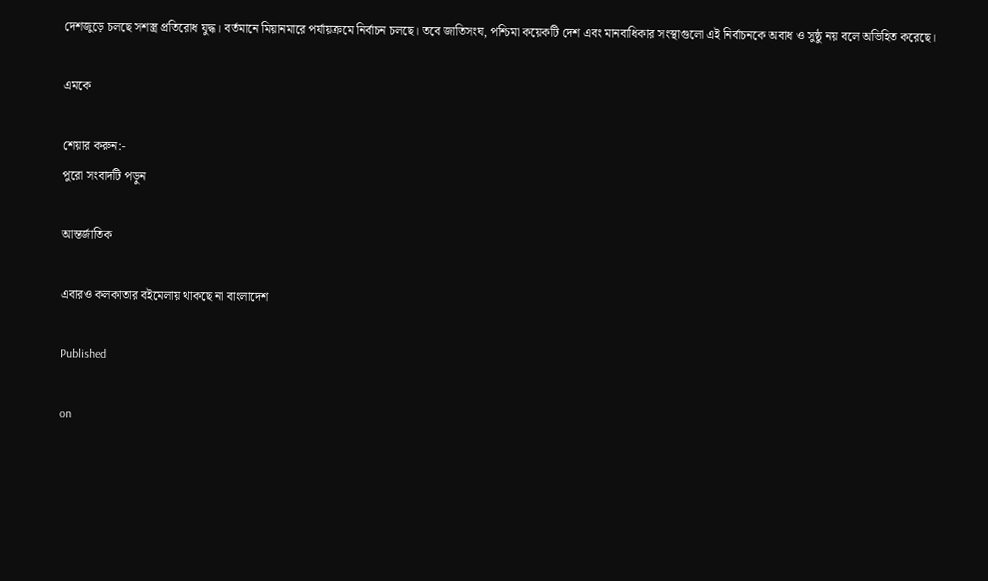দেশজুড়ে চলছে সশস্ত্র প্রতিরোধ যুদ্ধ। বর্তমানে মিয়ানমারে পর্যায়ক্রমে নির্বাচন চলছে। তবে জাতিসংঘ, পশ্চিমা কয়েকটি দেশ এবং মানবাধিকার সংস্থাগুলো এই নির্বাচনকে অবাধ ও সুষ্ঠু নয় বলে অভিহিত করেছে।

এমকে

শেয়ার করুন:-
পুরো সংবাদটি পড়ুন

আন্তর্জাতিক

এবারও কলকাতার বইমেলায় থাকছে না বাংলাদেশ

Published

on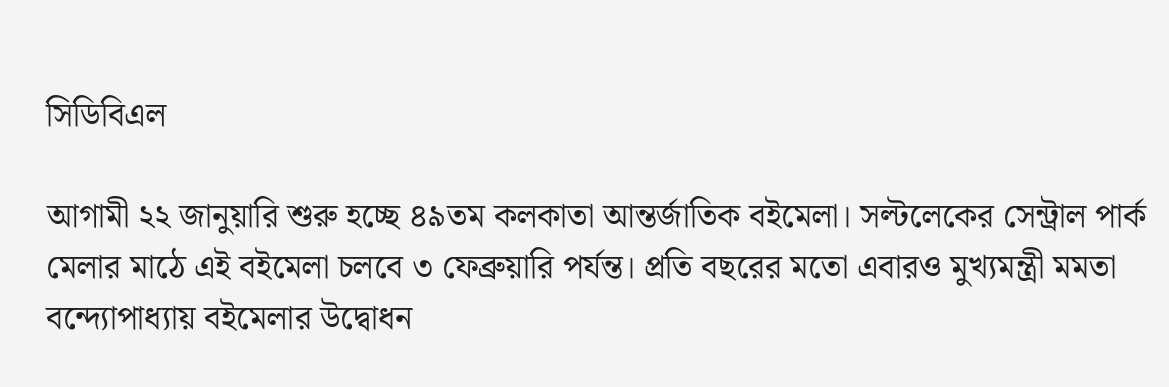সিডিবিএল

আগামী ২২ জানুয়ারি শুরু হচ্ছে ৪৯তম কলকাতা আন্তর্জাতিক বইমেলা। সল্টলেকের সেন্ট্রাল পার্ক মেলার মাঠে এই বইমেলা চলবে ৩ ফেব্রুয়ারি পর্যন্ত। প্রতি বছরের মতো এবারও মুখ্যমন্ত্রী মমতা বন্দ্যোপাধ্যায় বইমেলার উদ্বোধন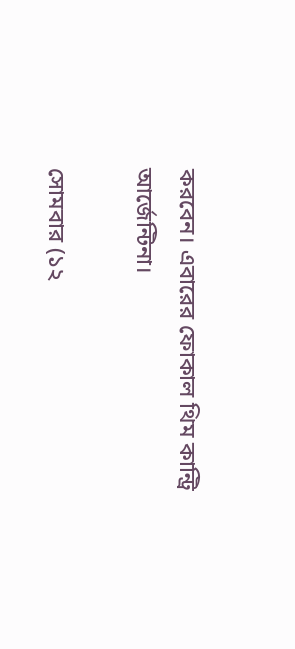করবেন। এবারের ফোকাল থিম কান্ট্রি আর্জেন্টিনা।

সোমবার (১২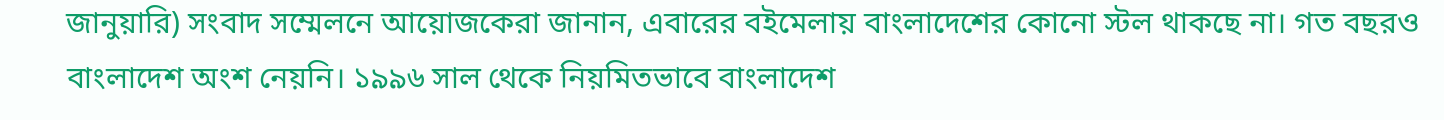জানুয়ারি) সংবাদ সম্মেলনে আয়োজকেরা জানান, এবারের বইমেলায় বাংলাদেশের কোনো স্টল থাকছে না। গত বছরও বাংলাদেশ অংশ নেয়নি। ১৯৯৬ সাল থেকে নিয়মিতভাবে বাংলাদেশ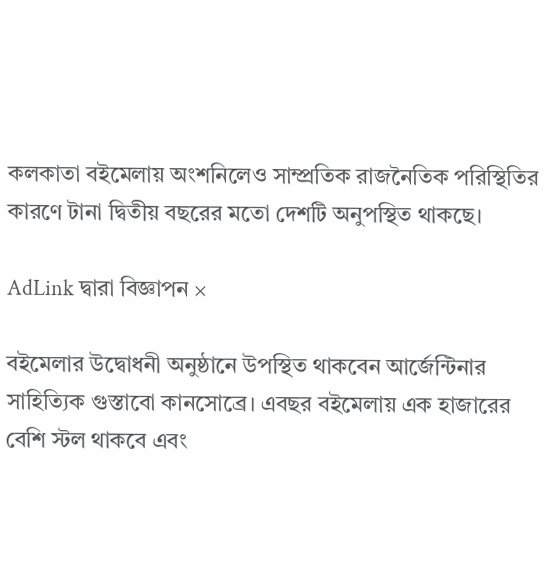কলকাতা বইমেলায় অংশনিলেও সাম্প্রতিক রাজনৈতিক পরিস্থিতির কারণে টানা দ্বিতীয় বছরের মতো দেশটি অনুপস্থিত থাকছে।

AdLink দ্বারা বিজ্ঞাপন ×

বইমেলার উদ্বোধনী অনুষ্ঠানে উপস্থিত থাকবেন আর্জেন্টিনার সাহিত্যিক গুস্তাবো কানসোব্রে। এবছর বইমেলায় এক হাজারের বেশি স্টল থাকবে এবং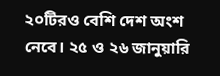২০টিরও বেশি দেশ অংশ নেবে। ২৫ ও ২৬ জানুয়ারি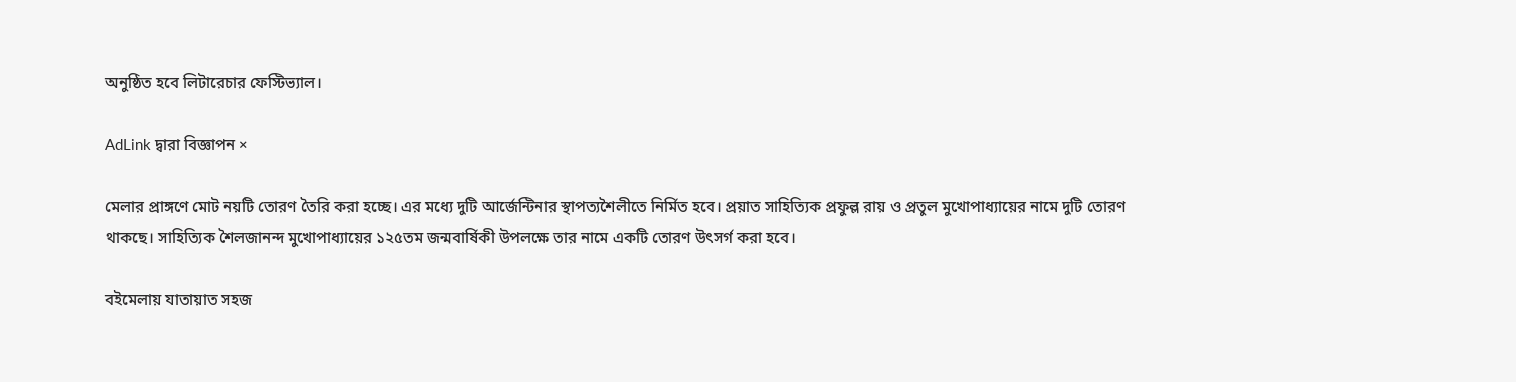অনুষ্ঠিত হবে লিটারেচার ফেস্টিভ্যাল।

AdLink দ্বারা বিজ্ঞাপন ×

মেলার প্রাঙ্গণে মোট নয়টি তোরণ তৈরি করা হচ্ছে। এর মধ্যে দুটি আর্জেন্টিনার স্থাপত্যশৈলীতে নির্মিত হবে। প্রয়াত সাহিত্যিক প্রফুল্ল রায় ও প্রতুল মুখোপাধ্যায়ের নামে দুটি তোরণ থাকছে। সাহিত্যিক শৈলজানন্দ মুখোপাধ্যায়ের ১২৫তম জন্মবার্ষিকী উপলক্ষে তার নামে একটি তোরণ উৎসর্গ করা হবে।

বইমেলায় যাতায়াত সহজ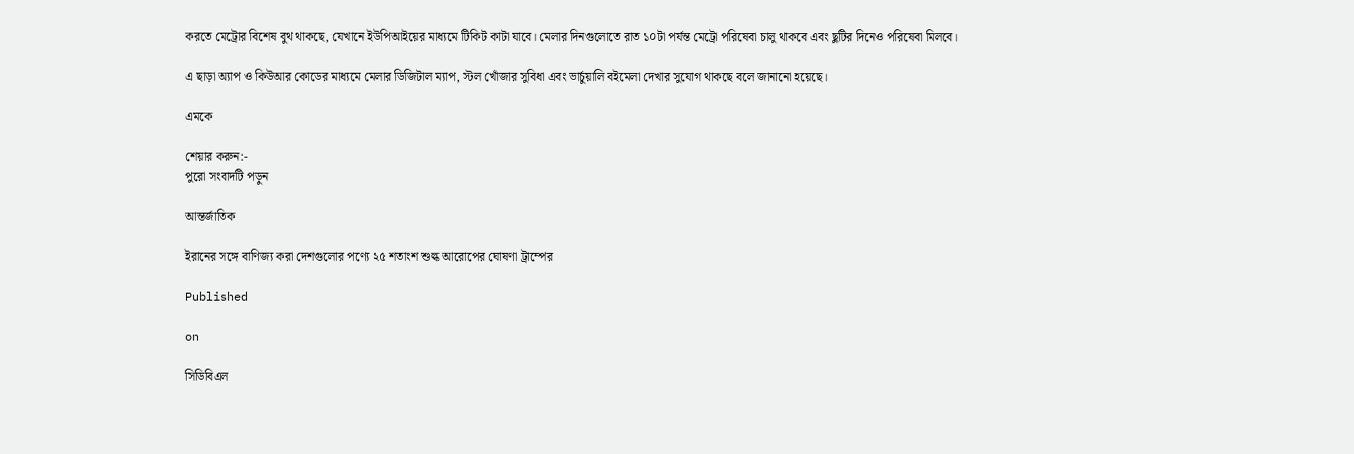করতে মেট্রোর বিশেষ বুথ থাকছে, যেখানে ইউপিআইয়ের মাধ্যমে টিকিট কাটা যাবে। মেলার দিনগুলোতে রাত ১০টা পর্যন্ত মেট্রো পরিষেবা চালু থাকবে এবং ছুটির দিনেও পরিষেবা মিলবে।

এ ছাড়া অ্যাপ ও কিউআর কোডের মাধ্যমে মেলার ডিজিটাল ম্যাপ, স্টল খোঁজার সুবিধা এবং ভার্চুয়ালি বইমেলা দেখার সুযোগ থাকছে বলে জানানো হয়েছে।

এমকে

শেয়ার করুন:-
পুরো সংবাদটি পড়ুন

আন্তর্জাতিক

ইরানের সঙ্গে বাণিজ্য করা দেশগুলোর পণ্যে ২৫ শতাংশ শুল্ক আরোপের ঘোষণা ট্রাম্পের

Published

on

সিডিবিএল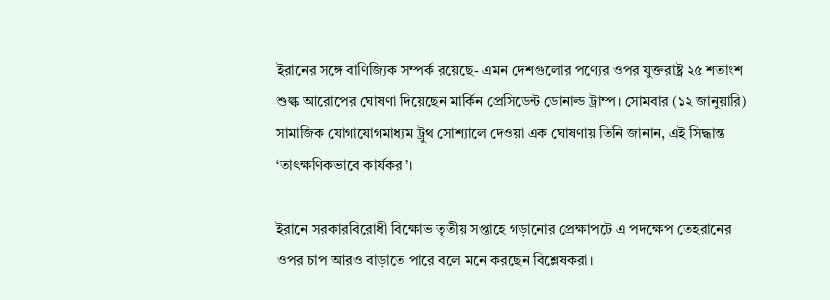ইরানের সঙ্গে বাণিজ্যিক সম্পর্ক রয়েছে- এমন দেশগুলোর পণ্যের ওপর যুক্তরাষ্ট্র ২৫ শতাংশ শুল্ক আরোপের ঘোষণা দিয়েছেন মার্কিন প্রেসিডেন্ট ডোনাল্ড ট্রাম্প। সোমবার (১২ জানুয়ারি) সামাজিক যোগাযোগমাধ্যম ট্রুথ সোশ্যালে দেওয়া এক ঘোষণায় তিনি জানান, এই সিদ্ধান্ত ‘তাৎক্ষণিকভাবে কার্যকর’।

ইরানে সরকারবিরোধী বিক্ষোভ তৃতীয় সপ্তাহে গড়ানোর প্রেক্ষাপটে এ পদক্ষেপ তেহরানের ওপর চাপ আরও বাড়াতে পারে বলে মনে করছেন বিশ্লেষকরা।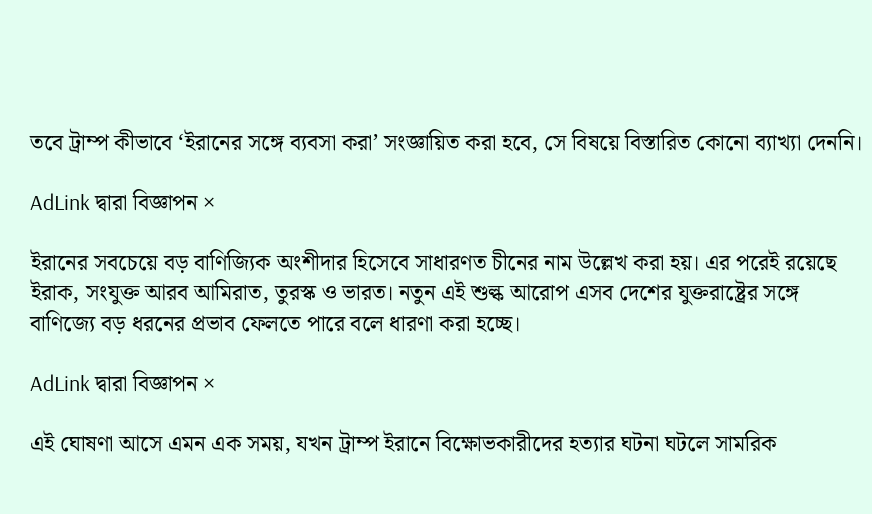তবে ট্রাম্প কীভাবে ‘ইরানের সঙ্গে ব্যবসা করা’ সংজ্ঞায়িত করা হবে, সে বিষয়ে বিস্তারিত কোনো ব্যাখ্যা দেননি।

AdLink দ্বারা বিজ্ঞাপন ×

ইরানের সবচেয়ে বড় বাণিজ্যিক অংশীদার হিসেবে সাধারণত চীনের নাম উল্লেখ করা হয়। এর পরেই রয়েছে ইরাক, সংযুক্ত আরব আমিরাত, তুরস্ক ও ভারত। নতুন এই শুল্ক আরোপ এসব দেশের যুক্তরাষ্ট্রের সঙ্গে বাণিজ্যে বড় ধরনের প্রভাব ফেলতে পারে বলে ধারণা করা হচ্ছে।

AdLink দ্বারা বিজ্ঞাপন ×

এই ঘোষণা আসে এমন এক সময়, যখন ট্রাম্প ইরানে বিক্ষোভকারীদের হত্যার ঘটনা ঘটলে সামরিক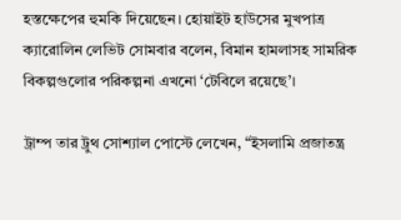হস্তক্ষেপের হুমকি দিয়েছেন। হোয়াইট হাউসের মুখপাত্র ক্যারোলিন লেভিট সোমবার বলেন, বিমান হামলাসহ সামরিক বিকল্পগুলোর পরিকল্পনা এখনো ‘টেবিলে রয়েছে’।

ট্রাম্প তার ট্রুথ সোশ্যাল পোস্টে লেখেন, “ইসলামি প্রজাতন্ত্র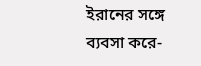ইরানের সঙ্গে ব্যবসা করে-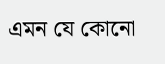এমন যে কোনো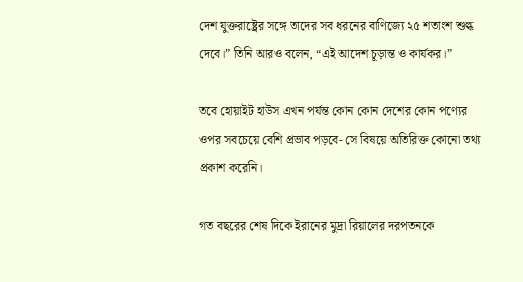দেশ যুক্তরাষ্ট্রের সঙ্গে তাদের সব ধরনের বাণিজ্যে ২৫ শতাংশ শুল্ক দেবে।” তিনি আরও বলেন, “এই আদেশ চূড়ান্ত ও কার্যকর।”

তবে হোয়াইট হাউস এখন পর্যন্ত কোন কোন দেশের কোন পণ্যের ওপর সবচেয়ে বেশি প্রভাব পড়বে- সে বিষয়ে অতিরিক্ত কোনো তথ্য প্রকাশ করেনি।

গত বছরের শেষ দিকে ইরানের মুদ্রা রিয়ালের দরপতনকে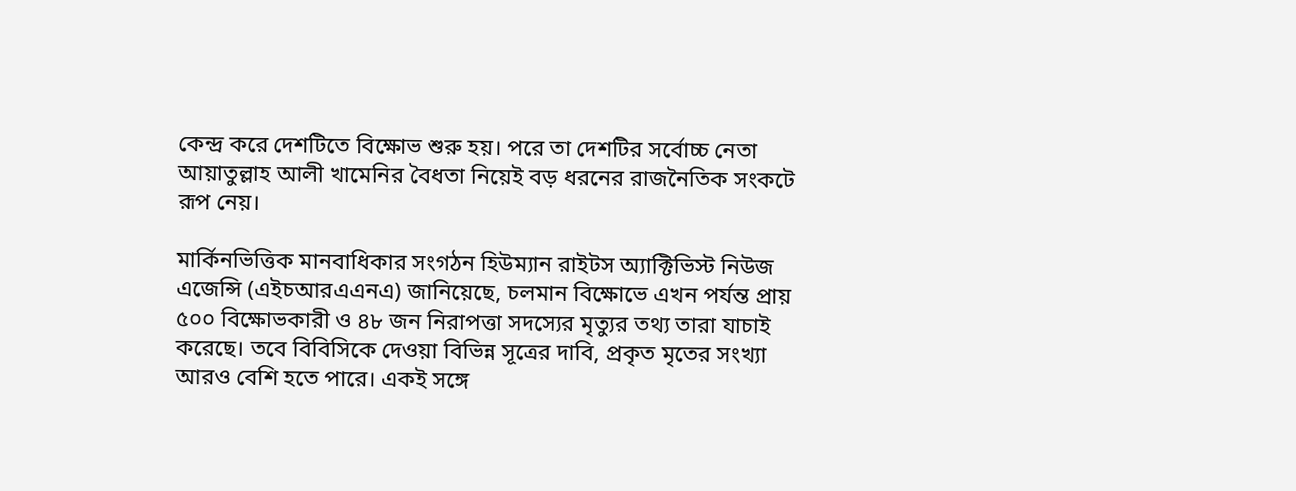কেন্দ্র করে দেশটিতে বিক্ষোভ শুরু হয়। পরে তা দেশটির সর্বোচ্চ নেতা আয়াতুল্লাহ আলী খামেনির বৈধতা নিয়েই বড় ধরনের রাজনৈতিক সংকটে রূপ নেয়।

মার্কিনভিত্তিক মানবাধিকার সংগঠন হিউম্যান রাইটস অ্যাক্টিভিস্ট নিউজ এজেন্সি (এইচআরএএনএ) জানিয়েছে, চলমান বিক্ষোভে এখন পর্যন্ত প্রায় ৫০০ বিক্ষোভকারী ও ৪৮ জন নিরাপত্তা সদস্যের মৃত্যুর তথ্য তারা যাচাই করেছে। তবে বিবিসিকে দেওয়া বিভিন্ন সূত্রের দাবি, প্রকৃত মৃতের সংখ্যা আরও বেশি হতে পারে। একই সঙ্গে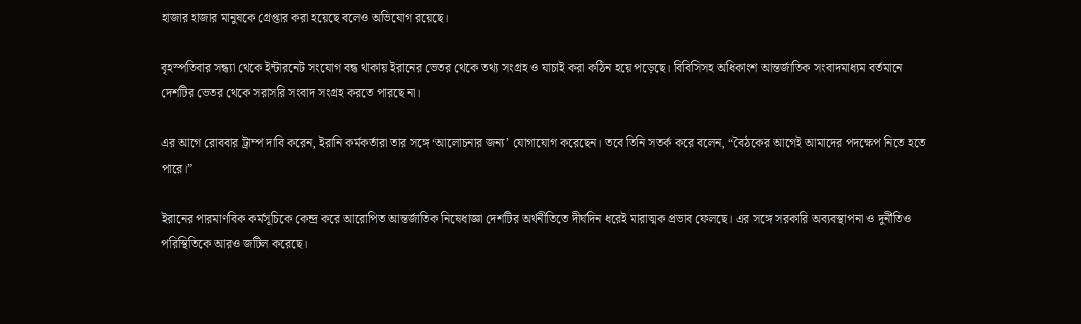হাজার হাজার মানুষকে গ্রেপ্তার করা হয়েছে বলেও অভিযোগ রয়েছে।

বৃহস্পতিবার সন্ধ্যা থেকে ইন্টারনেট সংযোগ বন্ধ থাকায় ইরানের ভেতর থেকে তথ্য সংগ্রহ ও যাচাই করা কঠিন হয়ে পড়েছে। বিবিসিসহ অধিকাংশ আন্তর্জাতিক সংবাদমাধ্যম বর্তমানে দেশটির ভেতর থেকে সরাসরি সংবাদ সংগ্রহ করতে পারছে না।

এর আগে রোববার ট্রাম্প দাবি করেন, ইরানি কর্মকর্তারা তার সঙ্গে ‘আলোচনার জন্য’ যোগাযোগ করেছেন। তবে তিনি সতর্ক করে বলেন, “বৈঠকের আগেই আমাদের পদক্ষেপ নিতে হতে পারে।”

ইরানের পারমাণবিক কর্মসূচিকে কেন্দ্র করে আরোপিত আন্তর্জাতিক নিষেধাজ্ঞা দেশটির অর্থনীতিতে দীর্ঘদিন ধরেই মারাত্মক প্রভাব ফেলছে। এর সঙ্গে সরকারি অব্যবস্থাপনা ও দুর্নীতিও পরিস্থিতিকে আরও জটিল করেছে।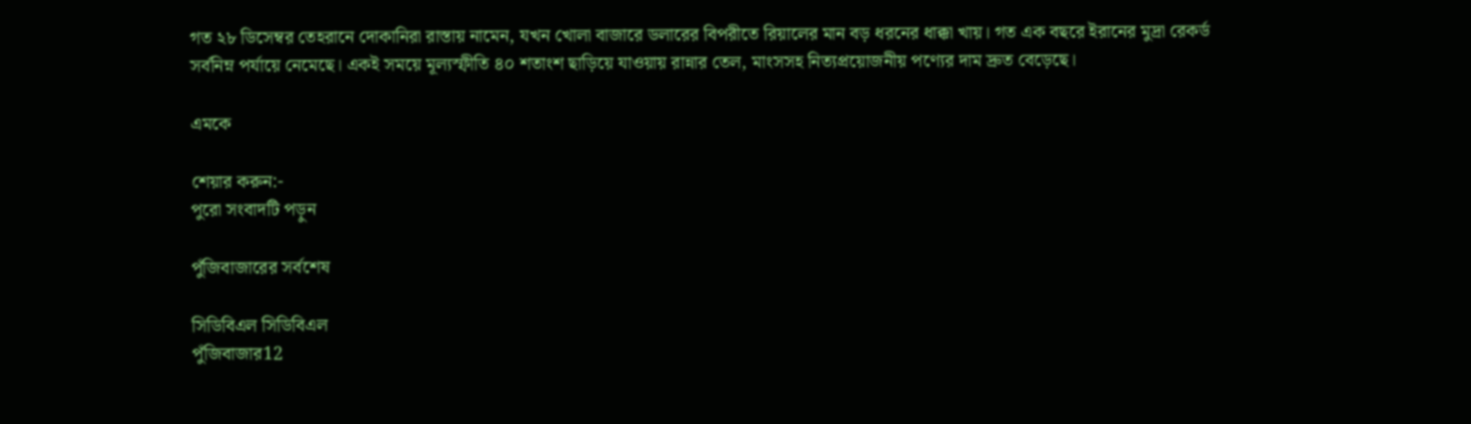গত ২৮ ডিসেম্বর তেহরানে দোকানিরা রাস্তায় নামেন, যখন খোলা বাজারে ডলারের বিপরীতে রিয়ালের মান বড় ধরনের ধাক্কা খায়। গত এক বছরে ইরানের মুদ্রা রেকর্ড সর্বনিম্ন পর্যায়ে নেমেছে। একই সময়ে মূল্যস্ফীতি ৪০ শতাংশ ছাড়িয়ে যাওয়ায় রান্নার তেল, মাংসসহ নিত্যপ্রয়োজনীয় পণ্যের দাম দ্রুত বেড়েছে।

এমকে

শেয়ার করুন:-
পুরো সংবাদটি পড়ুন

পুঁজিবাজারের সর্বশেষ

সিডিবিএল সিডিবিএল
পুঁজিবাজার12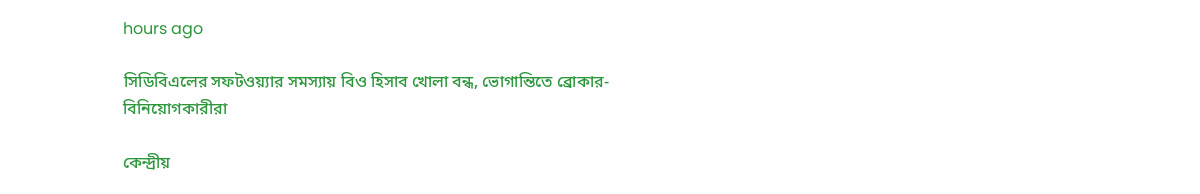hours ago

সিডিবিএলের সফটওয়্যার সমস্যায় বিও হিসাব খোলা বন্ধ, ভোগান্তিতে ব্রোকার-বিনিয়োগকারীরা

কেন্দ্রীয়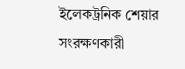ইলেকট্রনিক শেয়ার সংরক্ষণকারী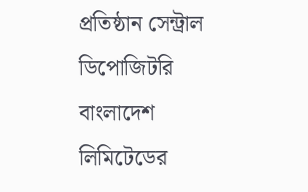প্রতিষ্ঠান সেন্ট্রাল ডিপোজিটরি বাংলাদেশ লিমিটেডের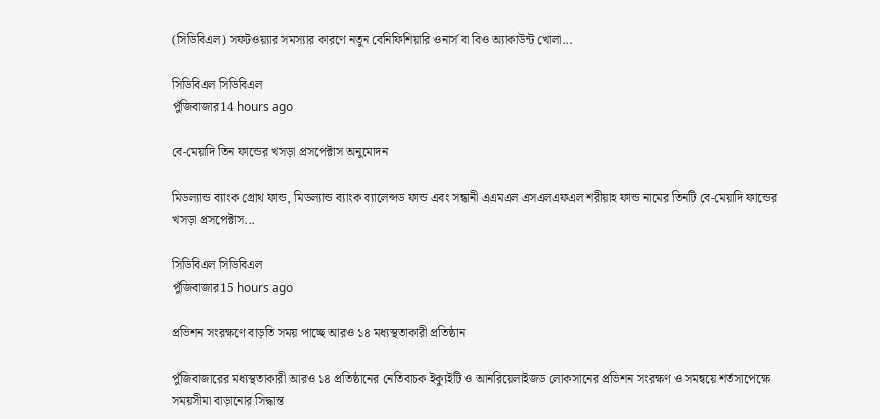(সিডিবিএল) সফটওয়্যার সমস্যার কারণে নতুন বেনিফিশিয়ারি ওনার্স বা বিও অ্যাকাউন্ট খোলা...

সিডিবিএল সিডিবিএল
পুঁজিবাজার14 hours ago

বে-মেয়াদি তিন ফান্ডের খসড়া প্রসপেক্টাস অনুমোদন

মিডল্যান্ড ব্যাংক গ্রোথ ফান্ড, মিডল্যান্ড ব্যাংক ব্যালেন্সড ফান্ড এবং সন্ধানী এএমএল এসএলএফএল শরীয়াহ ফান্ড নামের তিনটি বে-মেয়াদি ফান্ডের খসড়া প্রসপেক্টাস...

সিডিবিএল সিডিবিএল
পুঁজিবাজার15 hours ago

প্রভিশন সংরক্ষণে বাড়তি সময় পাচ্ছে আরও ১৪ মধ্যস্থতাকারী প্রতিষ্ঠান

পুঁজিবাজারের মধ্যস্থতাকারী আরও ১৪ প্রতিষ্ঠানের নেতিবাচক ইক্যুইটি ও আনরিয়েলাইজড লোকসানের প্রভিশন সংরক্ষণ ও সমন্বয়ে শর্তসাপেক্ষে সময়সীমা বাড়ানোর সিদ্ধান্ত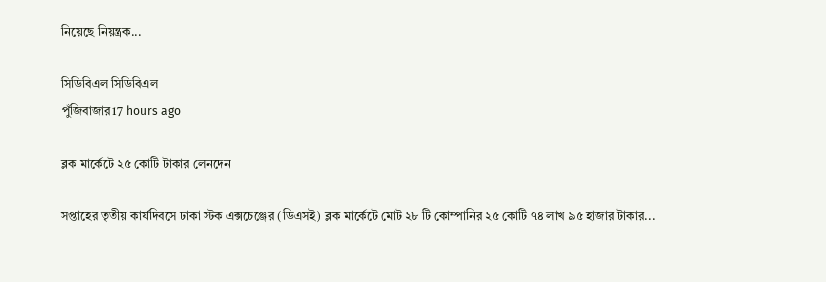নিয়েছে নিয়ন্ত্রক...

সিডিবিএল সিডিবিএল
পুঁজিবাজার17 hours ago

ব্লক মার্কেটে ২৫ কোটি টাকার লেনদেন

সপ্তাহের তৃতীয় কার্যদিবসে ঢাকা স্টক এক্সচেঞ্জের (ডিএসই) ব্লক মার্কেটে মোট ২৮ টি কোম্পানির ২৫ কোটি ৭৪ লাখ ৯৫ হাজার টাকার...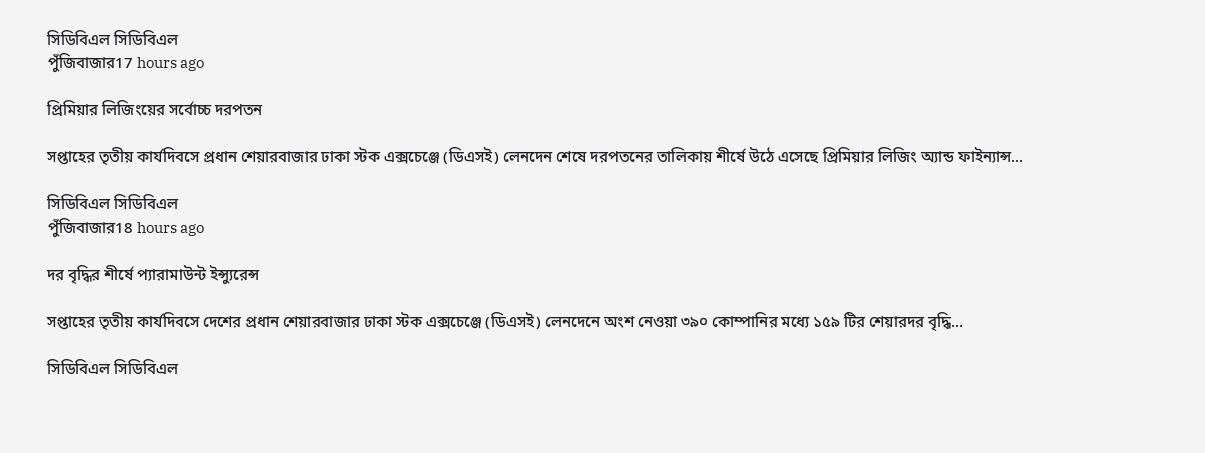সিডিবিএল সিডিবিএল
পুঁজিবাজার17 hours ago

প্রিমিয়ার লিজিংয়ের সর্বোচ্চ দরপতন

সপ্তাহের তৃতীয় কার্যদিবসে প্রধান শেয়ারবাজার ঢাকা স্টক এক্সচেঞ্জে (ডিএসই) লেনদেন শেষে দরপতনের তালিকায় শীর্ষে উঠে এসেছে প্রিমিয়ার লিজিং অ্যান্ড ফাইন্যান্স...

সিডিবিএল সিডিবিএল
পুঁজিবাজার18 hours ago

দর বৃদ্ধির শীর্ষে প্যারামাউন্ট ইন্স্যুরেন্স

সপ্তাহের তৃতীয় কার্যদিবসে দেশের প্রধান শেয়ারবাজার ঢাকা স্টক এক্সচেঞ্জে (ডিএসই) লেনদেনে অংশ নেওয়া ৩৯০ কোম্পানির মধ্যে ১৫৯ টির শেয়ারদর বৃদ্ধি...

সিডিবিএল সিডিবিএল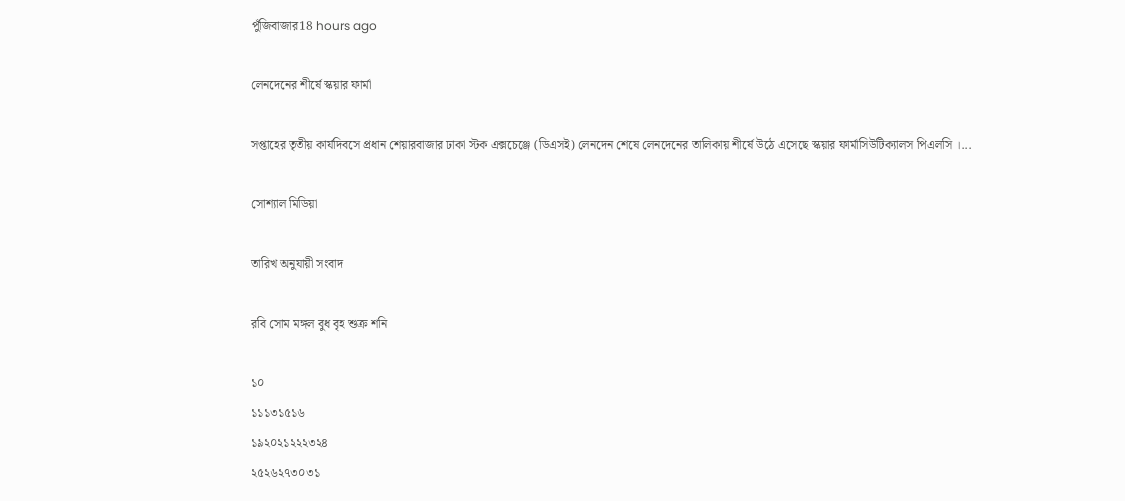পুঁজিবাজার18 hours ago

লেনদেনের শীর্ষে স্কয়ার ফার্মা

সপ্তাহের তৃতীয় কার্যদিবসে প্রধান শেয়ারবাজার ঢাকা স্টক এক্সচেঞ্জে (ডিএসই) লেনদেন শেষে লেনদেনের তালিকায় শীর্ষে উঠে এসেছে স্কয়ার ফার্মাসিউটিক্যালস পিএলসি ।...

সোশ্যাল মিডিয়া

তারিখ অনুযায়ী সংবাদ

রবি সোম মঙ্গল বুধ বৃহ শুক্র শনি

১০
১১১৩১৫১৬
১৯২০২১২২২৩২৪
২৫২৬২৭৩০৩১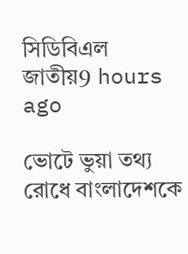সিডিবিএল
জাতীয়9 hours ago

ভোটে ভুয়া তথ্য রোধে বাংলাদেশকে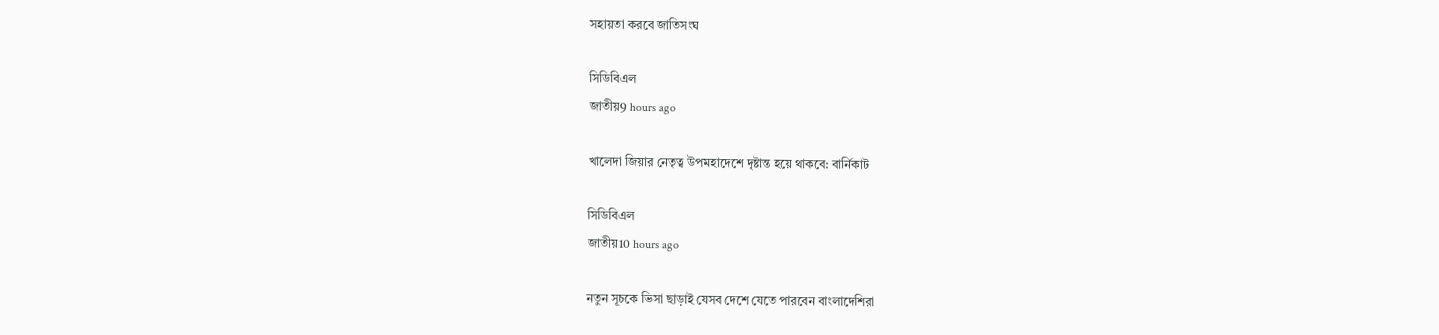সহায়তা করবে জাতিসংঘ

সিডিবিএল
জাতীয়9 hours ago

খালেদা জিয়ার নেতৃত্ব উপমহাদেশে দৃষ্টান্ত হয়ে থাকবে: বার্নিকাট

সিডিবিএল
জাতীয়10 hours ago

নতুন সূচকে ভিসা ছাড়াই যেসব দেশে যেতে পারবেন বাংলাদেশিরা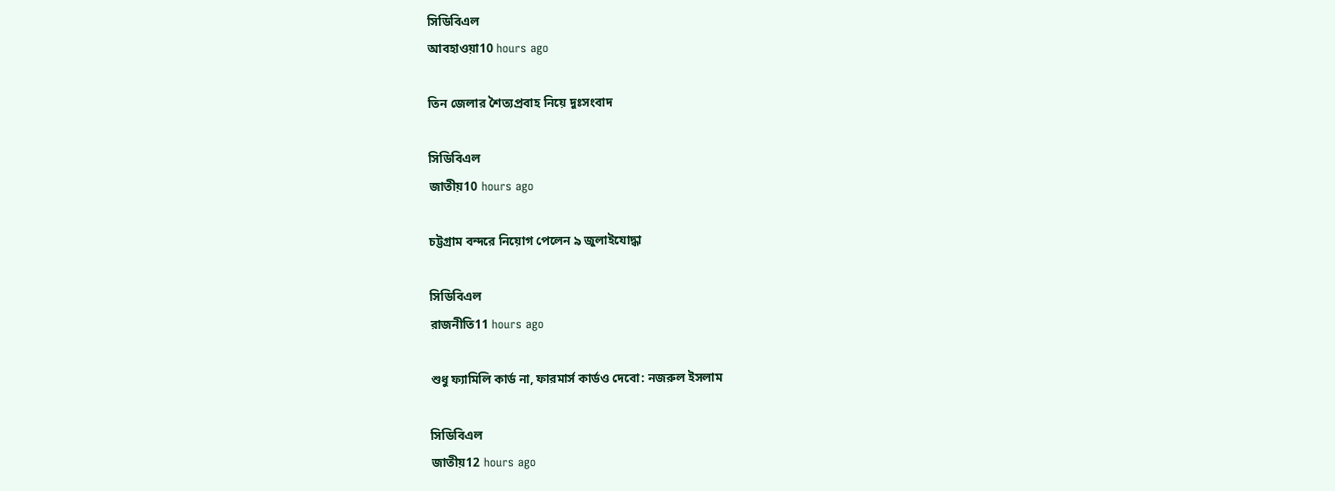সিডিবিএল
আবহাওয়া10 hours ago

তিন জেলার শৈত্যপ্রবাহ নিয়ে দুঃসংবাদ

সিডিবিএল
জাতীয়10 hours ago

চট্টগ্রাম বন্দরে নিয়োগ পেলেন ৯ জুলাইযোদ্ধা

সিডিবিএল
রাজনীতি11 hours ago

শুধু ফ্যামিলি কার্ড না, ফারমার্স কার্ডও দেবো: নজরুল ইসলাম

সিডিবিএল
জাতীয়12 hours ago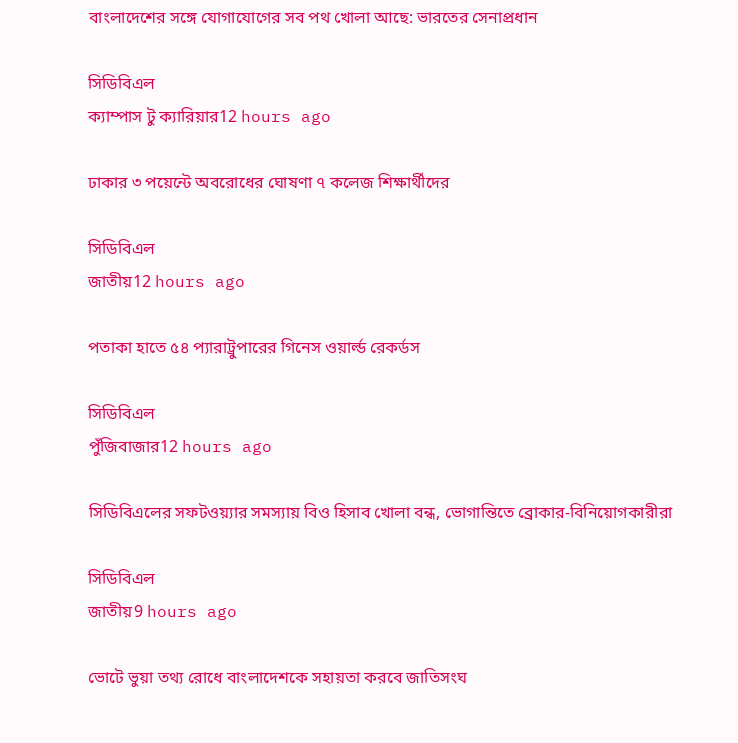বাংলাদেশের সঙ্গে যোগাযোগের সব পথ খোলা আছে: ভারতের সেনাপ্রধান

সিডিবিএল
ক্যাম্পাস টু ক্যারিয়ার12 hours ago

ঢাকার ৩ পয়েন্টে অবরোধের ঘোষণা ৭ কলেজ শিক্ষার্থীদের

সিডিবিএল
জাতীয়12 hours ago

পতাকা হাতে ৫৪ প্যারাট্রুপারের গিনেস ওয়ার্ল্ড রেকর্ডস

সিডিবিএল
পুঁজিবাজার12 hours ago

সিডিবিএলের সফটওয়্যার সমস্যায় বিও হিসাব খোলা বন্ধ, ভোগান্তিতে ব্রোকার-বিনিয়োগকারীরা

সিডিবিএল
জাতীয়9 hours ago

ভোটে ভুয়া তথ্য রোধে বাংলাদেশকে সহায়তা করবে জাতিসংঘ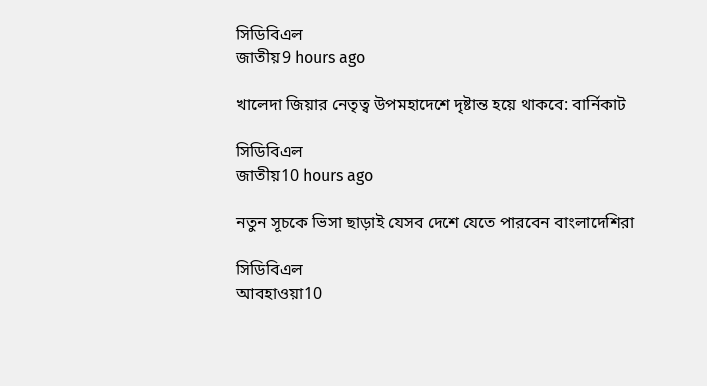সিডিবিএল
জাতীয়9 hours ago

খালেদা জিয়ার নেতৃত্ব উপমহাদেশে দৃষ্টান্ত হয়ে থাকবে: বার্নিকাট

সিডিবিএল
জাতীয়10 hours ago

নতুন সূচকে ভিসা ছাড়াই যেসব দেশে যেতে পারবেন বাংলাদেশিরা

সিডিবিএল
আবহাওয়া10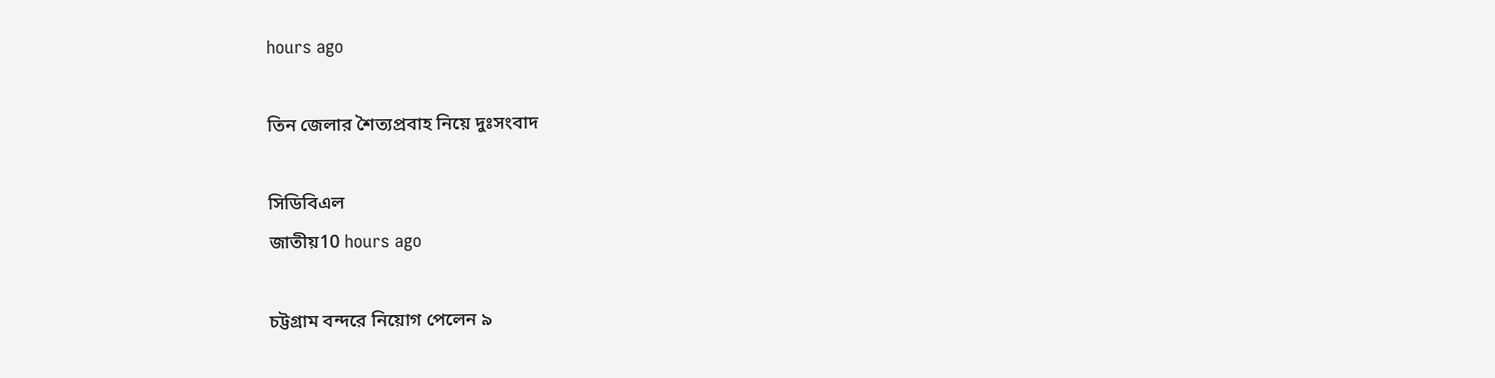hours ago

তিন জেলার শৈত্যপ্রবাহ নিয়ে দুঃসংবাদ

সিডিবিএল
জাতীয়10 hours ago

চট্টগ্রাম বন্দরে নিয়োগ পেলেন ৯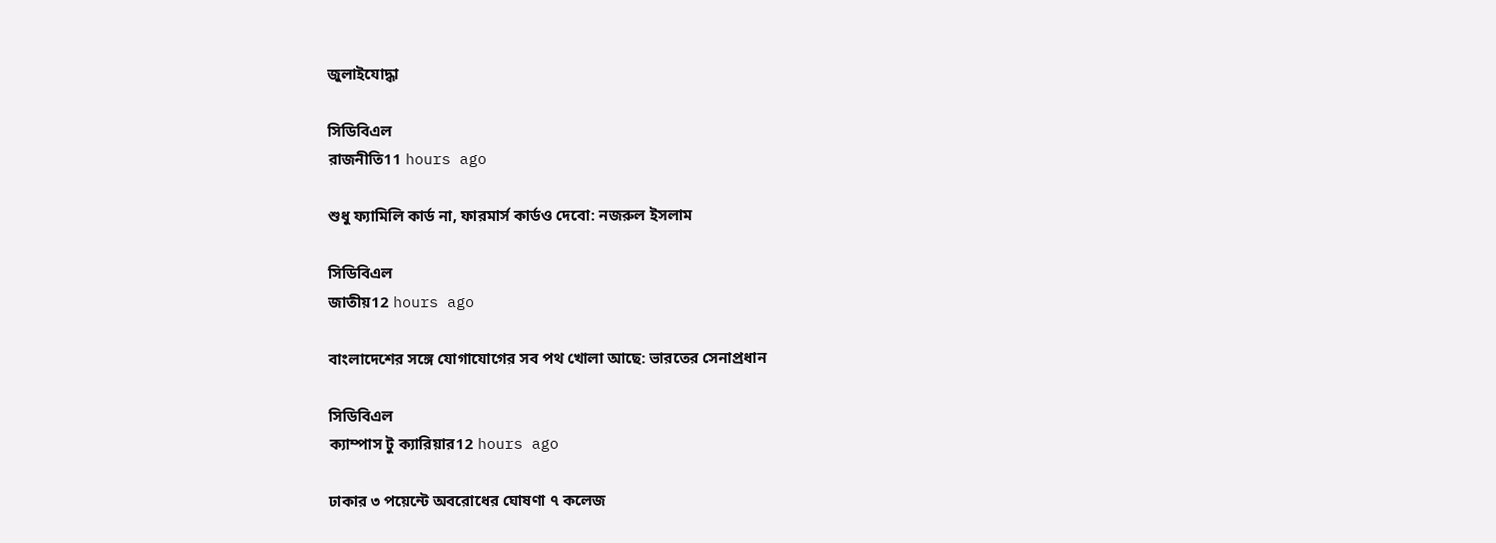জুলাইযোদ্ধা

সিডিবিএল
রাজনীতি11 hours ago

শুধু ফ্যামিলি কার্ড না, ফারমার্স কার্ডও দেবো: নজরুল ইসলাম

সিডিবিএল
জাতীয়12 hours ago

বাংলাদেশের সঙ্গে যোগাযোগের সব পথ খোলা আছে: ভারতের সেনাপ্রধান

সিডিবিএল
ক্যাম্পাস টু ক্যারিয়ার12 hours ago

ঢাকার ৩ পয়েন্টে অবরোধের ঘোষণা ৭ কলেজ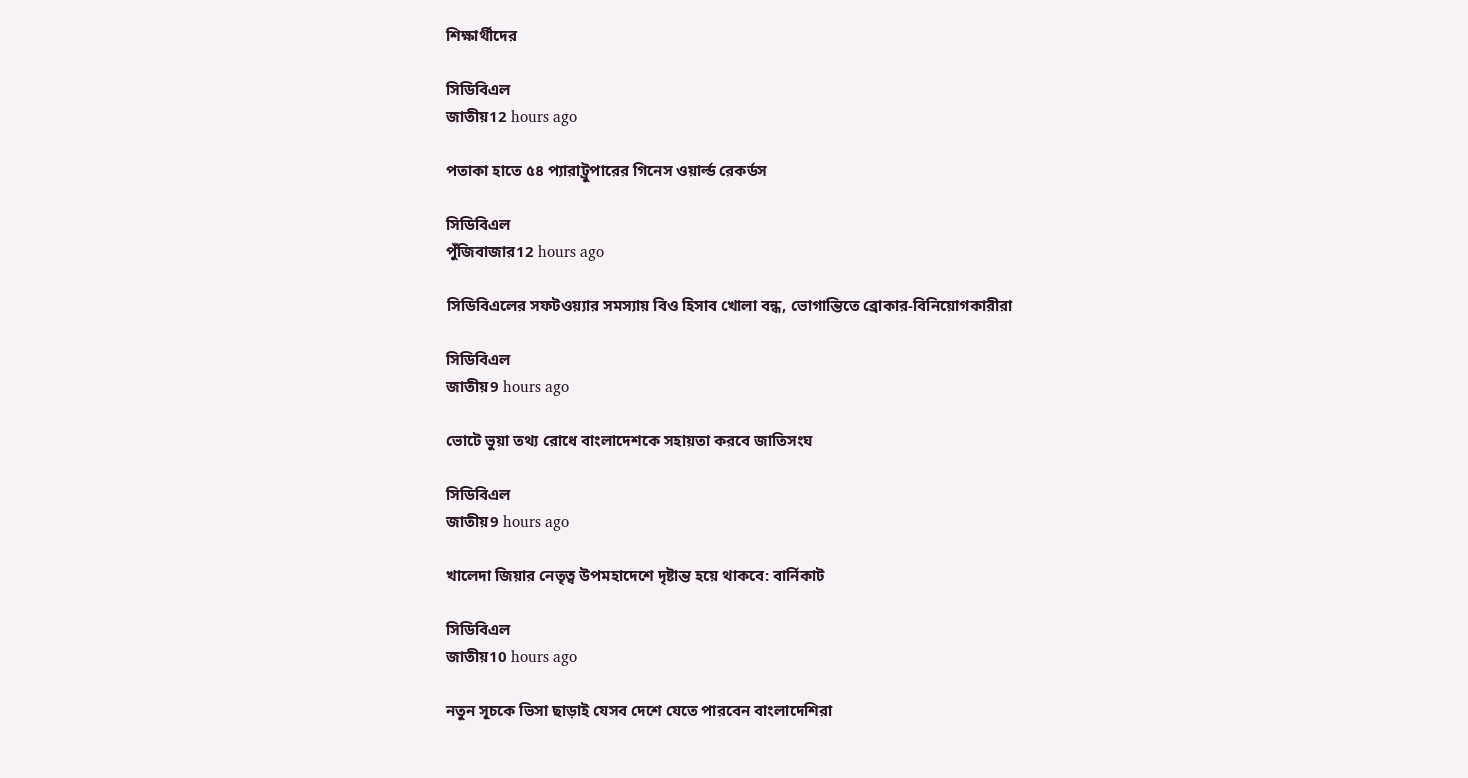শিক্ষার্থীদের

সিডিবিএল
জাতীয়12 hours ago

পতাকা হাতে ৫৪ প্যারাট্রুপারের গিনেস ওয়ার্ল্ড রেকর্ডস

সিডিবিএল
পুঁজিবাজার12 hours ago

সিডিবিএলের সফটওয়্যার সমস্যায় বিও হিসাব খোলা বন্ধ, ভোগান্তিতে ব্রোকার-বিনিয়োগকারীরা

সিডিবিএল
জাতীয়9 hours ago

ভোটে ভুয়া তথ্য রোধে বাংলাদেশকে সহায়তা করবে জাতিসংঘ

সিডিবিএল
জাতীয়9 hours ago

খালেদা জিয়ার নেতৃত্ব উপমহাদেশে দৃষ্টান্ত হয়ে থাকবে: বার্নিকাট

সিডিবিএল
জাতীয়10 hours ago

নতুন সূচকে ভিসা ছাড়াই যেসব দেশে যেতে পারবেন বাংলাদেশিরা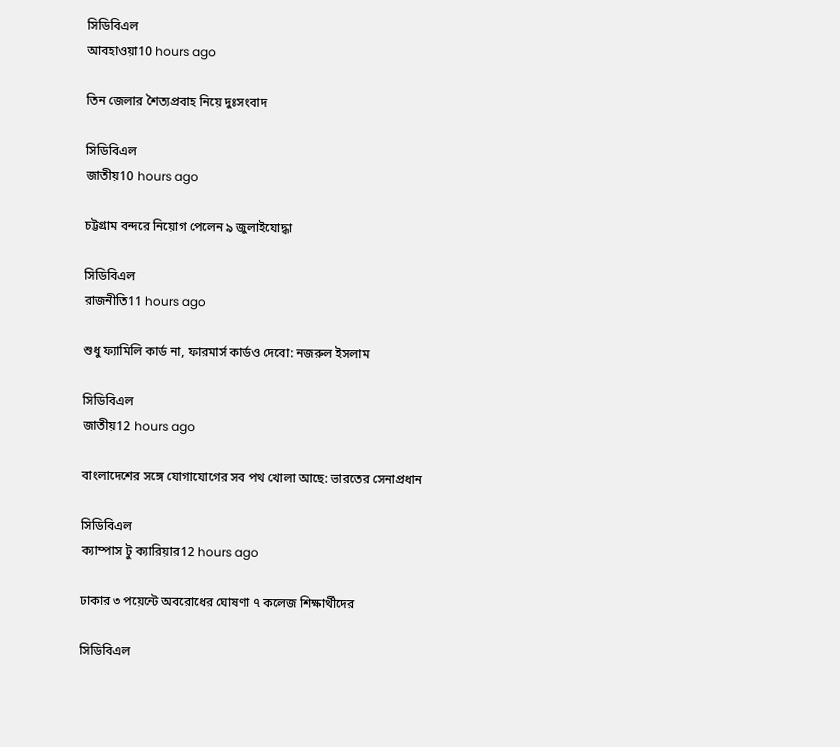সিডিবিএল
আবহাওয়া10 hours ago

তিন জেলার শৈত্যপ্রবাহ নিয়ে দুঃসংবাদ

সিডিবিএল
জাতীয়10 hours ago

চট্টগ্রাম বন্দরে নিয়োগ পেলেন ৯ জুলাইযোদ্ধা

সিডিবিএল
রাজনীতি11 hours ago

শুধু ফ্যামিলি কার্ড না, ফারমার্স কার্ডও দেবো: নজরুল ইসলাম

সিডিবিএল
জাতীয়12 hours ago

বাংলাদেশের সঙ্গে যোগাযোগের সব পথ খোলা আছে: ভারতের সেনাপ্রধান

সিডিবিএল
ক্যাম্পাস টু ক্যারিয়ার12 hours ago

ঢাকার ৩ পয়েন্টে অবরোধের ঘোষণা ৭ কলেজ শিক্ষার্থীদের

সিডিবিএল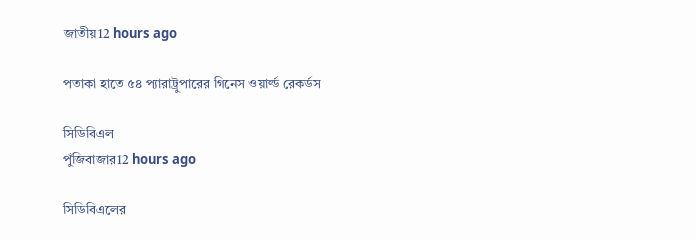জাতীয়12 hours ago

পতাকা হাতে ৫৪ প্যারাট্রুপারের গিনেস ওয়ার্ল্ড রেকর্ডস

সিডিবিএল
পুঁজিবাজার12 hours ago

সিডিবিএলের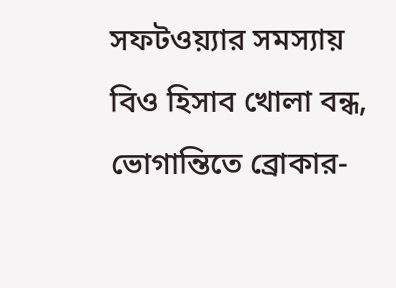সফটওয়্যার সমস্যায় বিও হিসাব খোলা বন্ধ, ভোগান্তিতে ব্রোকার-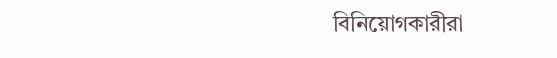বিনিয়োগকারীরা